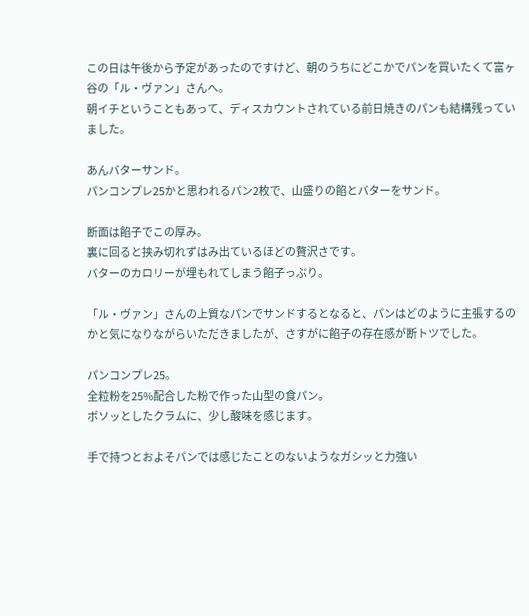この日は午後から予定があったのですけど、朝のうちにどこかでパンを買いたくて富ヶ谷の「ル・ヴァン」さんへ。
朝イチということもあって、ディスカウントされている前日焼きのパンも結構残っていました。

あんバターサンド。
パンコンプレ25かと思われるパン2枚で、山盛りの餡とバターをサンド。

断面は餡子でこの厚み。
裏に回ると挟み切れずはみ出ているほどの贅沢さです。
バターのカロリーが埋もれてしまう餡子っぷり。

「ル・ヴァン」さんの上質なパンでサンドするとなると、パンはどのように主張するのかと気になりながらいただきましたが、さすがに餡子の存在感が断トツでした。

パンコンプレ25。
全粒粉を25%配合した粉で作った山型の食パン。
ボソッとしたクラムに、少し酸味を感じます。

手で持つとおよそパンでは感じたことのないようなガシッと力強い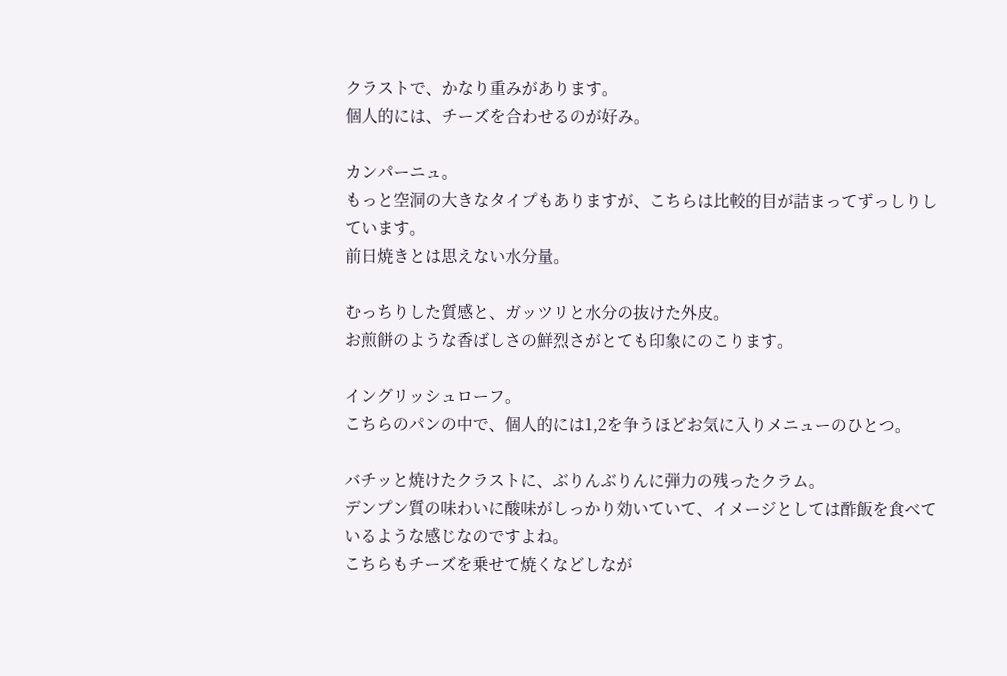クラストで、かなり重みがあります。
個人的には、チーズを合わせるのが好み。

カンパーニュ。
もっと空洞の大きなタイプもありますが、こちらは比較的目が詰まってずっしりしています。
前日焼きとは思えない水分量。

むっちりした質感と、ガッツリと水分の抜けた外皮。
お煎餅のような香ばしさの鮮烈さがとても印象にのこります。

イングリッシュローフ。
こちらのパンの中で、個人的には1,2を争うほどお気に入りメニューのひとつ。

バチッと焼けたクラストに、ぶりんぶりんに弾力の残ったクラム。
デンプン質の味わいに酸味がしっかり効いていて、イメージとしては酢飯を食べているような感じなのですよね。
こちらもチーズを乗せて焼くなどしなが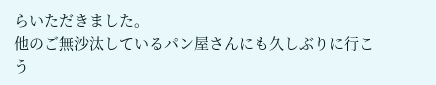らいただきました。
他のご無沙汰しているパン屋さんにも久しぶりに行こう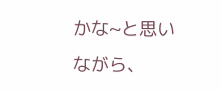かな~と思いながら、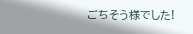ごちそう様でした!